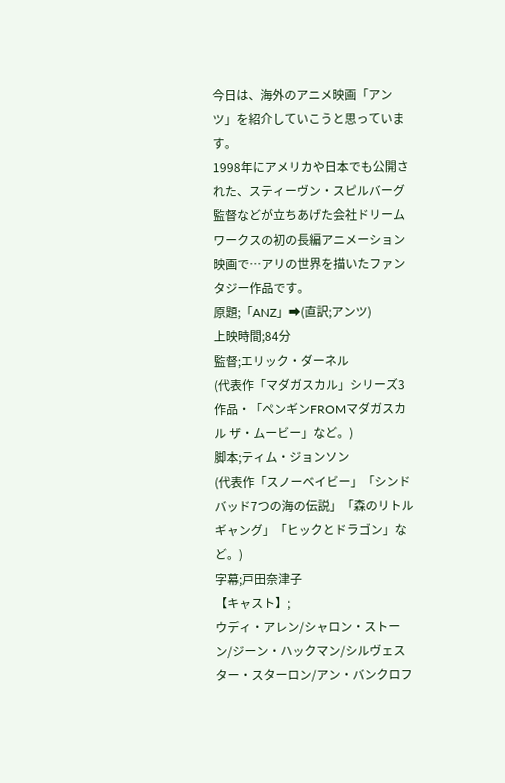今日は、海外のアニメ映画「アンツ」を紹介していこうと思っています。
1998年にアメリカや日本でも公開された、スティーヴン・スピルバーグ監督などが立ちあげた会社ドリームワークスの初の長編アニメーション映画で…アリの世界を描いたファンタジー作品です。
原題;「ANZ」➡(直訳;アンツ)
上映時間;84分
監督;エリック・ダーネル
(代表作「マダガスカル」シリーズ3作品・「ペンギンFROMマダガスカル ザ・ムービー」など。)
脚本;ティム・ジョンソン
(代表作「スノーベイビー」「シンドバッド7つの海の伝説」「森のリトルギャング」「ヒックとドラゴン」など。)
字幕;戸田奈津子
【キャスト】;
ウディ・アレン/シャロン・ストーン/ジーン・ハックマン/シルヴェスター・スターロン/アン・バンクロフ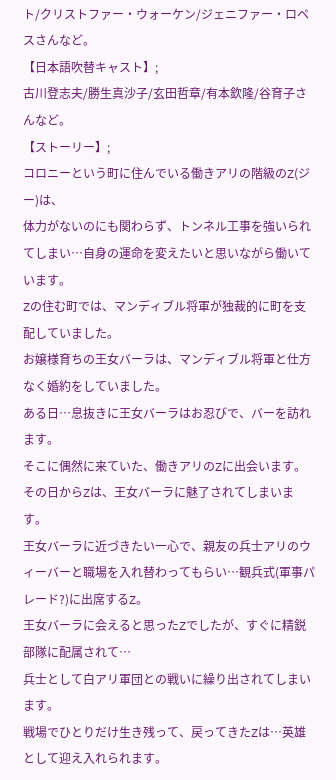ト/クリストファー・ウォーケン/ジェニファー・ロペスさんなど。
【日本語吹替キャスト】;
古川登志夫/勝生真沙子/玄田哲章/有本欽隆/谷育子さんなど。
【ストーリー】;
コロニーという町に住んでいる働きアリの階級のZ(ジー)は、
体力がないのにも関わらず、トンネル工事を強いられてしまい…自身の運命を変えたいと思いながら働いています。
Zの住む町では、マンディブル将軍が独裁的に町を支配していました。
お嬢様育ちの王女バーラは、マンディブル将軍と仕方なく婚約をしていました。
ある日…息抜きに王女バーラはお忍びで、バーを訪れます。
そこに偶然に来ていた、働きアリのZに出会います。
その日からZは、王女バーラに魅了されてしまいます。
王女バーラに近づきたい一心で、親友の兵士アリのウィーバーと職場を入れ替わってもらい…観兵式(軍事パレード?)に出席するZ。
王女バーラに会えると思ったZでしたが、すぐに精鋭部隊に配属されて…
兵士として白アリ軍団との戦いに繰り出されてしまいます。
戦場でひとりだけ生き残って、戻ってきたZは…英雄として迎え入れられます。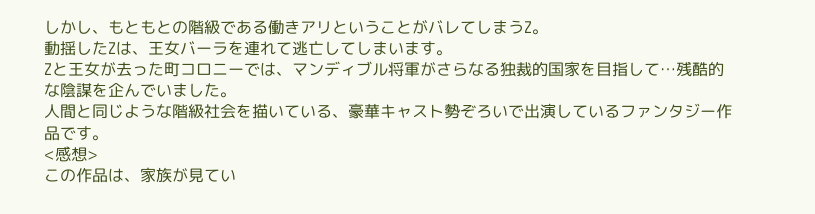しかし、もともとの階級である働きアリということがバレてしまうZ。
動揺したZは、王女バーラを連れて逃亡してしまいます。
Zと王女が去った町コロニーでは、マンディブル将軍がさらなる独裁的国家を目指して…残酷的な陰謀を企んでいました。
人間と同じような階級社会を描いている、豪華キャスト勢ぞろいで出演しているファンタジー作品です。
<感想>
この作品は、家族が見てい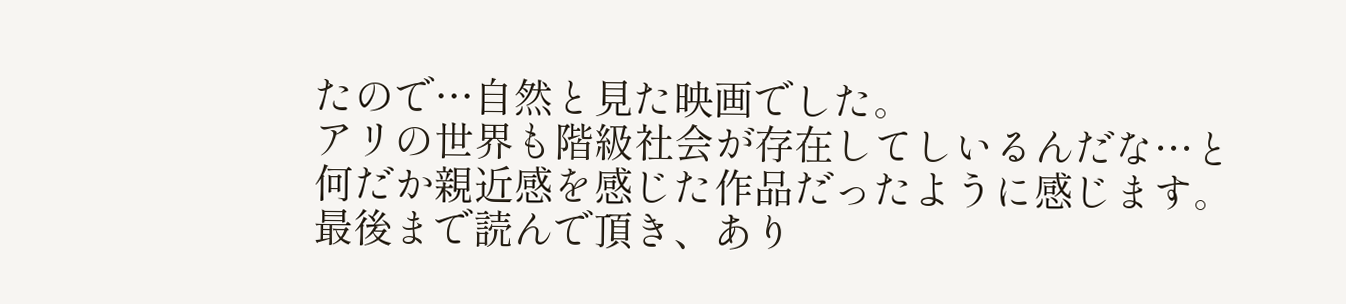たので…自然と見た映画でした。
アリの世界も階級社会が存在してしいるんだな…と
何だか親近感を感じた作品だったように感じます。
最後まで読んで頂き、あり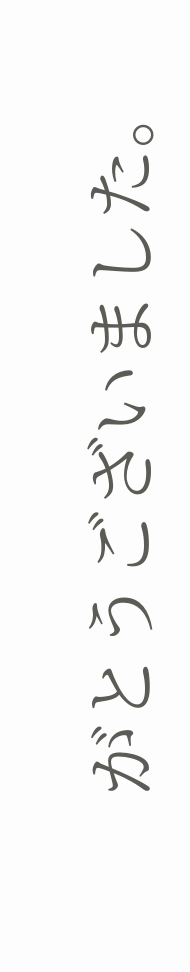がとうございました。